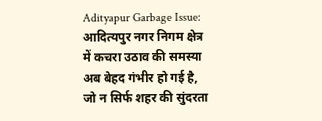Adityapur Garbage Issue: आदित्यपुर नगर निगम क्षेत्र में कचरा उठाव की समस्या अब बेहद गंभीर हो गई है, जो न सिर्फ शहर की सुंदरता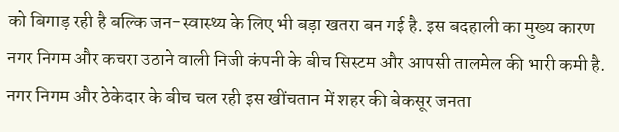को बिगाड़ रही है बल्कि जन-स्वास्थ्य के लिए भी बड़ा खतरा बन गई है. इस बदहाली का मुख्य कारण नगर निगम और कचरा उठाने वाली निजी कंपनी के बीच सिस्टम और आपसी तालमेल की भारी कमी है. नगर निगम और ठेकेदार के बीच चल रही इस खींचतान में शहर की बेकसूर जनता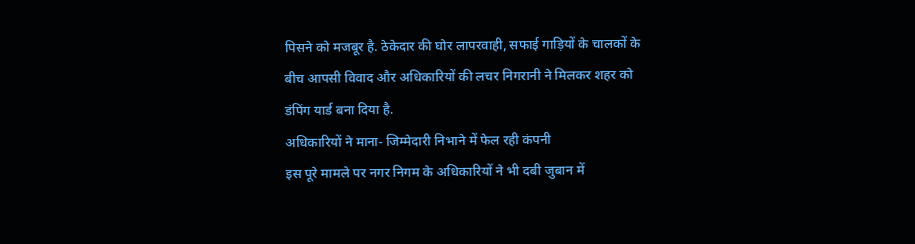पिसने को मजबूर है. ठेकेदार की घोर लापरवाही, सफाई गाड़ियों के चालकों के बीच आपसी विवाद और अधिकारियों की लचर निगरानी ने मिलकर शहर को डंपिंग यार्ड बना दिया है.
अधिकारियों ने माना- जिम्मेदारी निभाने में फेल रही कंपनी
इस पूरे मामले पर नगर निगम के अधिकारियों ने भी दबी जुबान में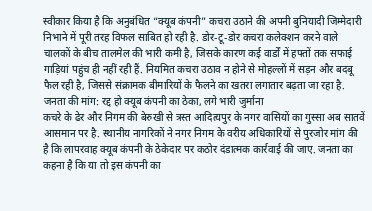स्वीकार किया है कि अनुबंधित “क्यूब कंपनी” कचरा उठाने की अपनी बुनियादी जिम्मेदारी निभाने में पूरी तरह विफल साबित हो रही है. डोर-टू-डोर कचरा कलेक्शन करने वाले चालकों के बीच तालमेल की भारी कमी है, जिसके कारण कई वार्डों में हफ्तों तक सफाई गाड़ियां पहुंच ही नहीं रही हैं. नियमित कचरा उठाव न होने से मोहल्लों में सड़न और बदबू फैल रही है, जिससे संक्रामक बीमारियों के फैलने का खतरा लगातार बढ़ता जा रहा है.
जनता की मांग: रद्द हो क्यूब कंपनी का ठेका, लगे भारी जुर्माना
कचरे के ढेर और निगम की बेरुखी से त्रस्त आदित्यपुर के नगर वासियों का गुस्सा अब सातवें आसमान पर है. स्थानीय नागरिकों ने नगर निगम के वरीय अधिकारियों से पुरजोर मांग की है कि लापरवाह क्यूब कंपनी के ठेकेदार पर कठोर दंडात्मक कार्रवाई की जाए. जनता का कहना है कि या तो इस कंपनी का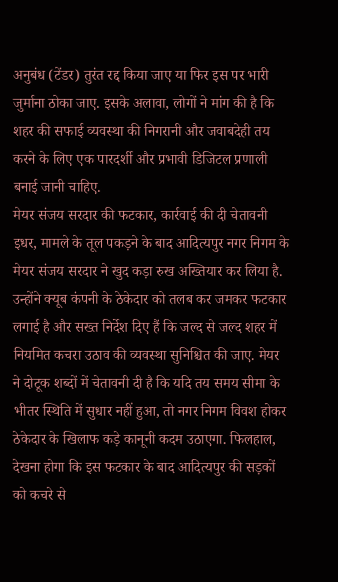अनुबंध (टेंडर) तुरंत रद्द किया जाए या फिर इस पर भारी जुर्माना ठोका जाए. इसके अलावा, लोगों ने मांग की है कि शहर की सफाई व्यवस्था की निगरानी और जवाबदेही तय करने के लिए एक पारदर्शी और प्रभावी डिजिटल प्रणाली बनाई जानी चाहिए.
मेयर संजय सरदार की फटकार, कार्रवाई की दी चेतावनी
इधर, मामले के तूल पकड़ने के बाद आदित्यपुर नगर निगम के मेयर संजय सरदार ने खुद कड़ा रुख अख्तियार कर लिया है. उन्होंने क्यूब कंपनी के ठेकेदार को तलब कर जमकर फटकार लगाई है और सख्त निर्देश दिए हैं कि जल्द से जल्द शहर में नियमित कचरा उठाव की व्यवस्था सुनिश्चित की जाए. मेयर ने दोटूक शब्दों में चेतावनी दी है कि यदि तय समय सीमा के भीतर स्थिति में सुधार नहीं हुआ, तो नगर निगम विवश होकर ठेकेदार के खिलाफ कड़े कानूनी कदम उठाएगा. फिलहाल, देखना होगा कि इस फटकार के बाद आदित्यपुर की सड़कों को कचरे से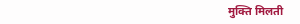मुक्ति मिलती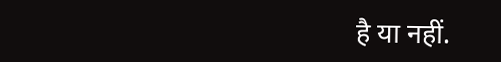है या नहीं.